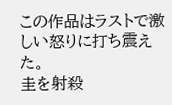この作品はラストで激しい怒りに打ち震えた。
圭を射殺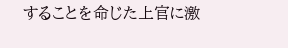することを命じた上官に激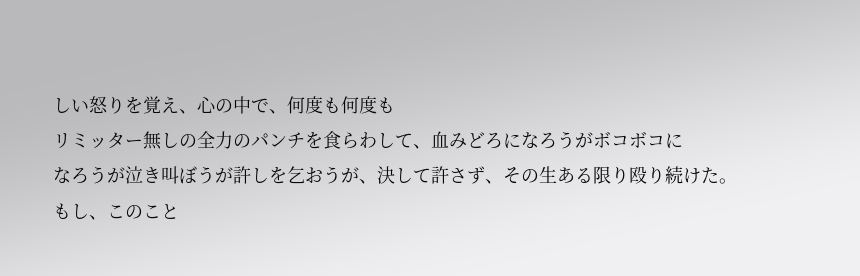しい怒りを覚え、心の中で、何度も何度も
リミッター無しの全力のパンチを食らわして、血みどろになろうがボコボコに
なろうが泣き叫ぼうが許しを乞おうが、決して許さず、その生ある限り殴り続けた。
もし、このこと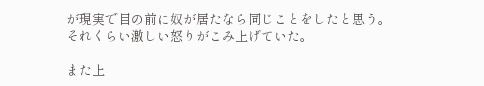が現実で目の前に奴が居たなら同じことをしたと思う。
それくらい激しい怒りがこみ上げていた。

また上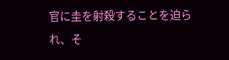官に圭を射殺することを迫られ、そ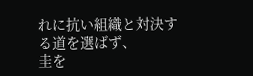れに抗い組織と対決する道を選ばず、
圭を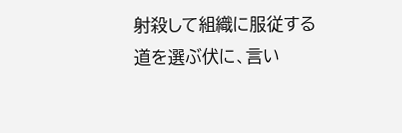射殺して組織に服従する道を選ぶ伏に、言い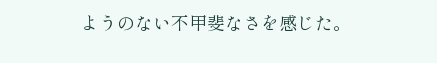ようのない不甲斐なさを感じた。